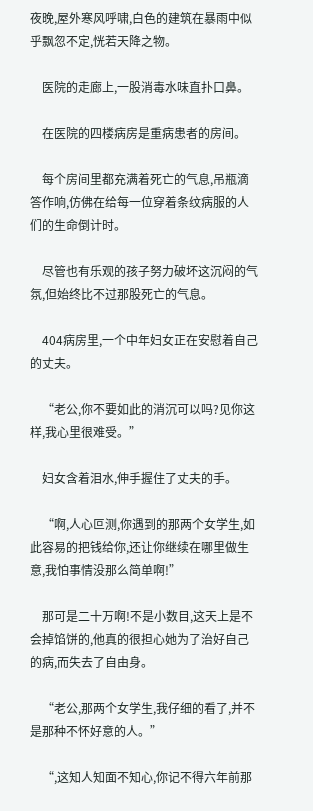夜晚,屋外寒风呼啸,白色的建筑在暴雨中似乎飘忽不定,恍若天降之物。

    医院的走廊上,一股消毒水味直扑口鼻。

    在医院的四楼病房是重病患者的房间。

    每个房间里都充满着死亡的气息,吊瓶滴答作响,仿佛在给每一位穿着条纹病服的人们的生命倒计时。

    尽管也有乐观的孩子努力破坏这沉闷的气氛,但始终比不过那股死亡的气息。

    404病房里,一个中年妇女正在安慰着自己的丈夫。

    “老公,你不要如此的消沉可以吗?见你这样,我心里很难受。”

    妇女含着泪水,伸手握住了丈夫的手。

    “啊,人心叵测,你遇到的那两个女学生,如此容易的把钱给你,还让你继续在哪里做生意,我怕事情没那么简单啊!”

    那可是二十万啊!不是小数目,这天上是不会掉馅饼的,他真的很担心她为了治好自己的病,而失去了自由身。

    “老公,那两个女学生,我仔细的看了,并不是那种不怀好意的人。”

    “,这知人知面不知心,你记不得六年前那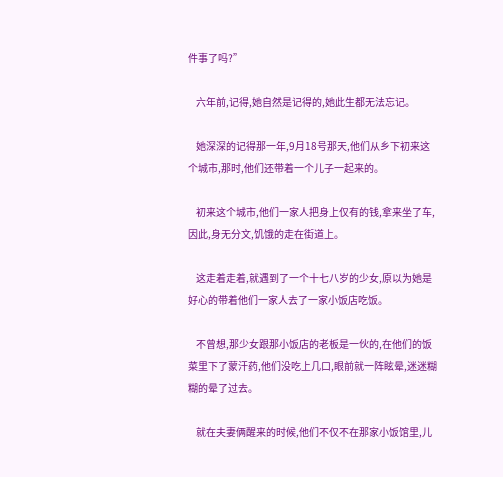件事了吗?”

    六年前,记得,她自然是记得的,她此生都无法忘记。

    她深深的记得那一年,9月18号那天,他们从乡下初来这个城市,那时,他们还带着一个儿子一起来的。

    初来这个城市,他们一家人把身上仅有的钱,拿来坐了车,因此,身无分文,饥饿的走在街道上。

    这走着走着,就遇到了一个十七八岁的少女,原以为她是好心的带着他们一家人去了一家小饭店吃饭。

    不曾想,那少女跟那小饭店的老板是一伙的,在他们的饭菜里下了蒙汗药,他们没吃上几口,眼前就一阵眩晕,迷迷糊糊的晕了过去。

    就在夫妻俩醒来的时候,他们不仅不在那家小饭馆里,儿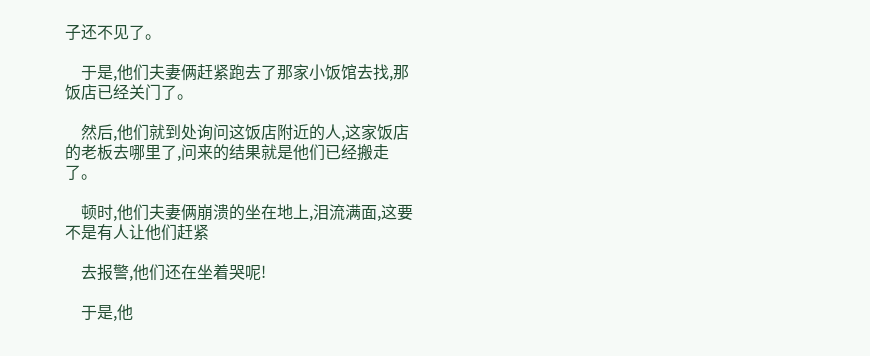子还不见了。

    于是,他们夫妻俩赶紧跑去了那家小饭馆去找,那饭店已经关门了。

    然后,他们就到处询问这饭店附近的人,这家饭店的老板去哪里了,问来的结果就是他们已经搬走了。

    顿时,他们夫妻俩崩溃的坐在地上,泪流满面,这要不是有人让他们赶紧

    去报警,他们还在坐着哭呢!

    于是,他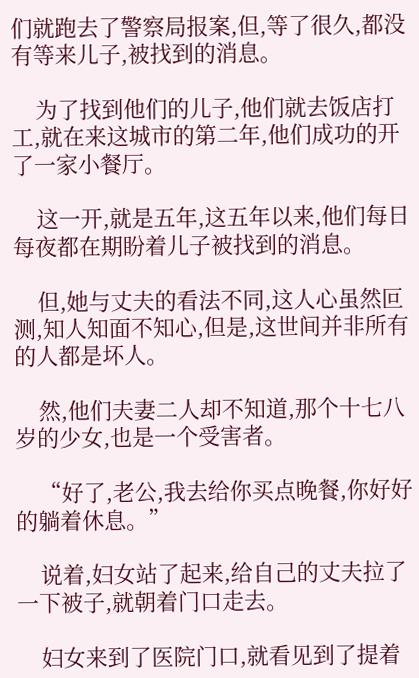们就跑去了警察局报案,但,等了很久,都没有等来儿子,被找到的消息。

    为了找到他们的儿子,他们就去饭店打工,就在来这城市的第二年,他们成功的开了一家小餐厅。

    这一开,就是五年,这五年以来,他们每日每夜都在期盼着儿子被找到的消息。

    但,她与丈夫的看法不同,这人心虽然叵测,知人知面不知心,但是,这世间并非所有的人都是坏人。

    然,他们夫妻二人却不知道,那个十七八岁的少女,也是一个受害者。

    “好了,老公,我去给你买点晚餐,你好好的躺着休息。”

    说着,妇女站了起来,给自己的丈夫拉了一下被子,就朝着门口走去。

    妇女来到了医院门口,就看见到了提着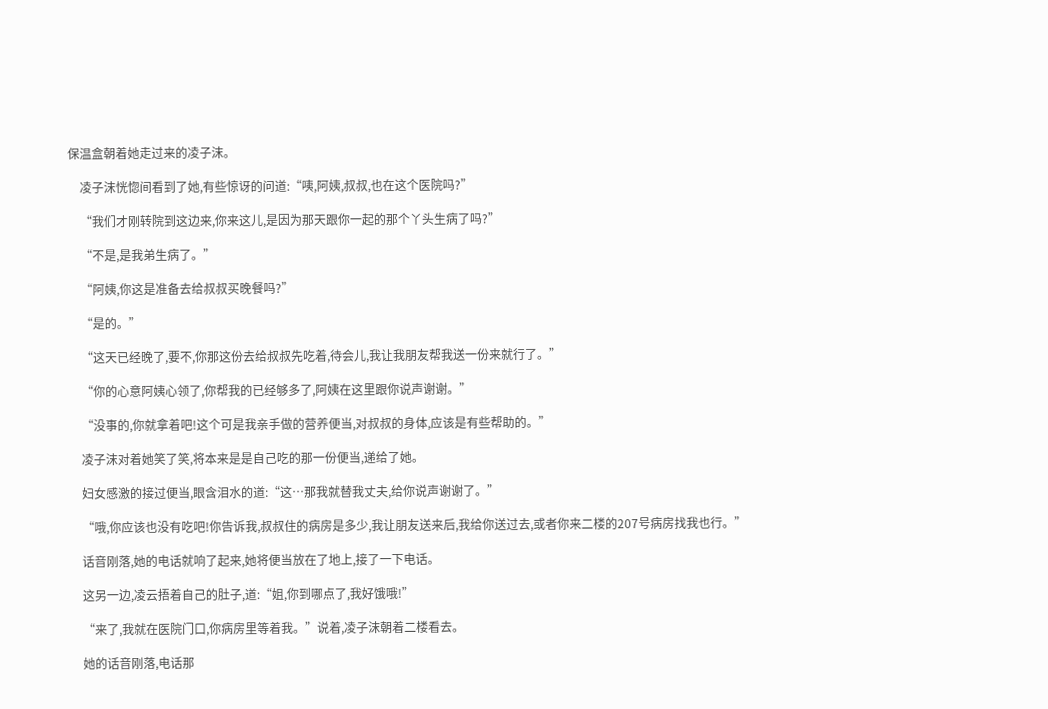保温盒朝着她走过来的凌子沫。

    凌子沫恍惚间看到了她,有些惊讶的问道:“咦,阿姨,叔叔,也在这个医院吗?”

    “我们才刚转院到这边来,你来这儿,是因为那天跟你一起的那个丫头生病了吗?”

    “不是,是我弟生病了。”

    “阿姨,你这是准备去给叔叔买晚餐吗?”

    “是的。”

    “这天已经晚了,要不,你那这份去给叔叔先吃着,待会儿,我让我朋友帮我送一份来就行了。”

    “你的心意阿姨心领了,你帮我的已经够多了,阿姨在这里跟你说声谢谢。”

    “没事的,你就拿着吧!这个可是我亲手做的营养便当,对叔叔的身体,应该是有些帮助的。”

    凌子沫对着她笑了笑,将本来是是自己吃的那一份便当,递给了她。

    妇女感激的接过便当,眼含泪水的道:“这…那我就替我丈夫,给你说声谢谢了。”

    “哦,你应该也没有吃吧!你告诉我,叔叔住的病房是多少,我让朋友送来后,我给你送过去,或者你来二楼的207号病房找我也行。”

    话音刚落,她的电话就响了起来,她将便当放在了地上,接了一下电话。

    这另一边,凌云捂着自己的肚子,道:“姐,你到哪点了,我好饿哦!”

    “来了,我就在医院门口,你病房里等着我。”说着,凌子沫朝着二楼看去。

    她的话音刚落,电话那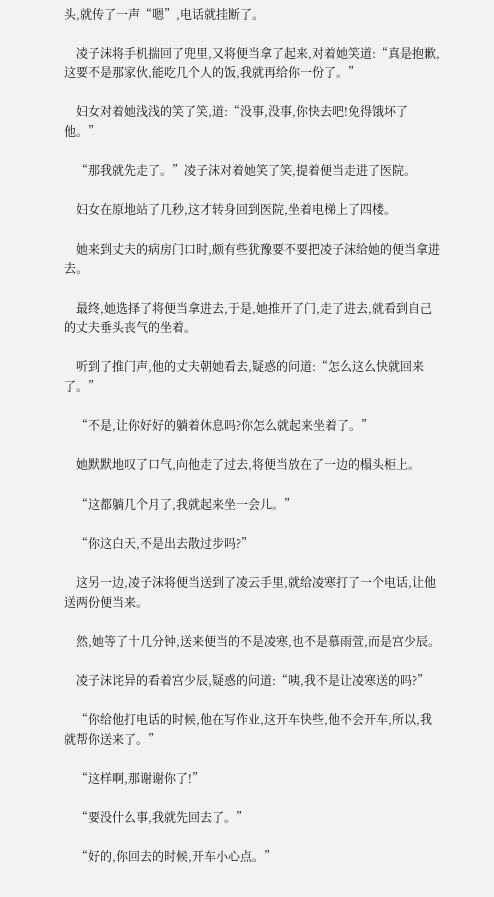头,就传了一声“嗯”,电话就挂断了。

    凌子沫将手机揣回了兜里,又将便当拿了起来,对着她笑道:“真是抱歉,这要不是那家伙,能吃几个人的饭,我就再给你一份了。”

    妇女对着她浅浅的笑了笑,道:“没事,没事,你快去吧!免得饿坏了他。”

    “那我就先走了。”凌子沫对着她笑了笑,提着便当走进了医院。

    妇女在原地站了几秒,这才转身回到医院,坐着电梯上了四楼。

    她来到丈夫的病房门口时,颇有些犹豫要不要把凌子沫给她的便当拿进去。

    最终,她选择了将便当拿进去,于是,她推开了门,走了进去,就看到自己的丈夫垂头丧气的坐着。

    听到了推门声,他的丈夫朝她看去,疑惑的问道:“怎么这么快就回来了。”

    “不是,让你好好的躺着休息吗?你怎么就起来坐着了。”

    她默默地叹了口气,向他走了过去,将便当放在了一边的榻头柜上。

    “这都躺几个月了,我就起来坐一会儿。”

    “你这白天,不是出去散过步吗?”

    这另一边,凌子沫将便当送到了凌云手里,就给凌寒打了一个电话,让他送两份便当来。

    然,她等了十几分钟,送来便当的不是凌寒,也不是慕雨萱,而是宫少辰。

    凌子沫诧异的看着宫少辰,疑惑的问道:“咦,我不是让凌寒送的吗?”

    “你给他打电话的时候,他在写作业,这开车快些,他不会开车,所以,我就帮你送来了。”

    “这样啊,那谢谢你了!”

    “要没什么事,我就先回去了。”

    “好的,你回去的时候,开车小心点。”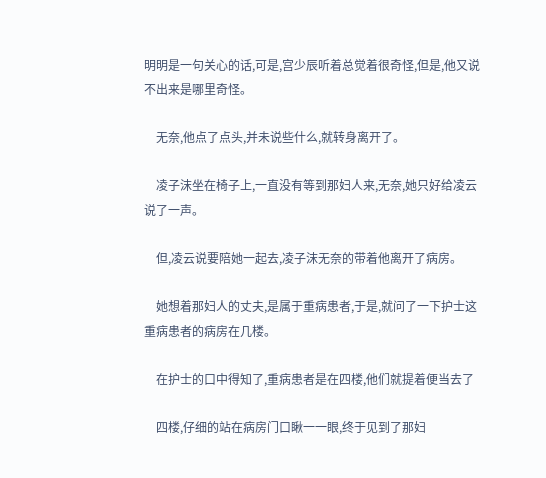明明是一句关心的话,可是,宫少辰听着总觉着很奇怪,但是,他又说不出来是哪里奇怪。

    无奈,他点了点头,并未说些什么,就转身离开了。

    凌子沫坐在椅子上,一直没有等到那妇人来,无奈,她只好给凌云说了一声。

    但,凌云说要陪她一起去,凌子沫无奈的带着他离开了病房。

    她想着那妇人的丈夫,是属于重病患者,于是,就问了一下护士这重病患者的病房在几楼。

    在护士的口中得知了,重病患者是在四楼,他们就提着便当去了

    四楼,仔细的站在病房门口瞅一一眼,终于见到了那妇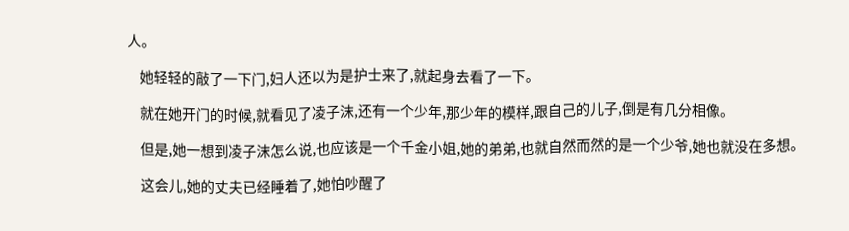人。

    她轻轻的敲了一下门,妇人还以为是护士来了,就起身去看了一下。

    就在她开门的时候,就看见了凌子沫,还有一个少年,那少年的模样,跟自己的儿子,倒是有几分相像。

    但是,她一想到凌子沫怎么说,也应该是一个千金小姐,她的弟弟,也就自然而然的是一个少爷,她也就没在多想。

    这会儿,她的丈夫已经睡着了,她怕吵醒了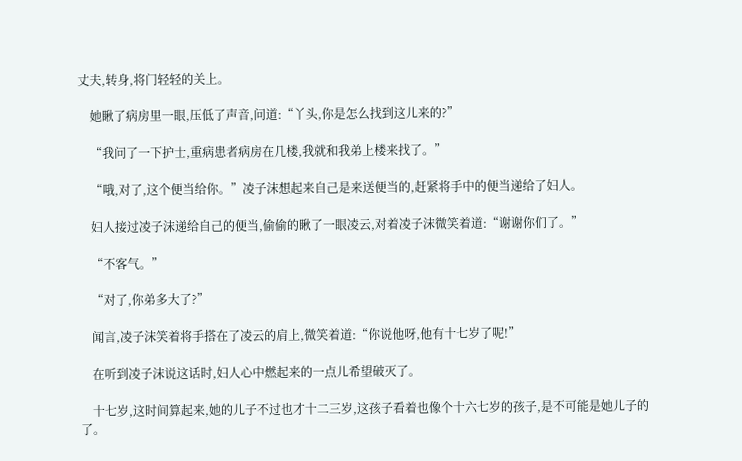丈夫,转身,将门轻轻的关上。

    她瞅了病房里一眼,压低了声音,问道:“丫头,你是怎么找到这儿来的?”

    “我问了一下护士,重病患者病房在几楼,我就和我弟上楼来找了。”

    “哦,对了,这个便当给你。”凌子沫想起来自己是来送便当的,赶紧将手中的便当递给了妇人。

    妇人接过凌子沫递给自己的便当,偷偷的瞅了一眼凌云,对着凌子沫微笑着道:“谢谢你们了。”

    “不客气。”

    “对了,你弟多大了?”

    闻言,凌子沫笑着将手搭在了凌云的肩上,微笑着道:“你说他呀,他有十七岁了呢!”

    在听到凌子沫说这话时,妇人心中燃起来的一点儿希望破灭了。

    十七岁,这时间算起来,她的儿子不过也才十二三岁,这孩子看着也像个十六七岁的孩子,是不可能是她儿子的了。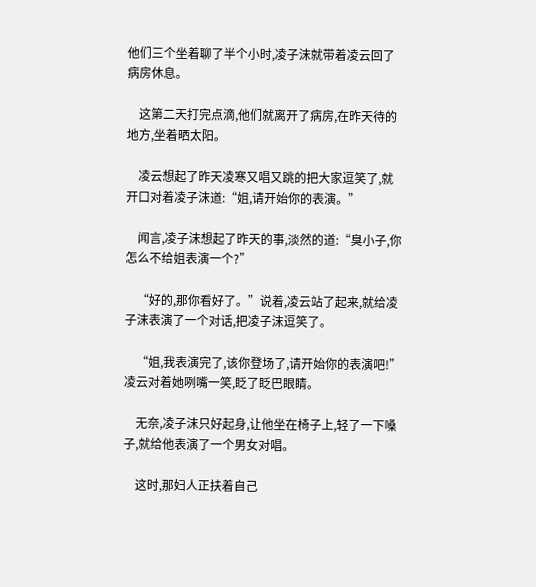他们三个坐着聊了半个小时,凌子沫就带着凌云回了病房休息。

    这第二天打完点滴,他们就离开了病房,在昨天待的地方,坐着晒太阳。

    凌云想起了昨天凌寒又唱又跳的把大家逗笑了,就开口对着凌子沫道:“姐,请开始你的表演。”

    闻言,凌子沫想起了昨天的事,淡然的道:“臭小子,你怎么不给姐表演一个?”

    “好的,那你看好了。”说着,凌云站了起来,就给凌子沫表演了一个对话,把凌子沫逗笑了。

    “姐,我表演完了,该你登场了,请开始你的表演吧!”凌云对着她咧嘴一笑,眨了眨巴眼睛。

    无奈,凌子沫只好起身,让他坐在椅子上,轻了一下嗓子,就给他表演了一个男女对唱。

    这时,那妇人正扶着自己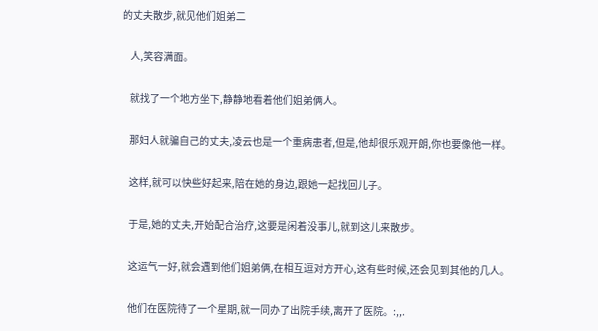的丈夫散步,就见他们姐弟二

    人,笑容满面。

    就找了一个地方坐下,静静地看着他们姐弟俩人。

    那妇人就骗自己的丈夫,凌云也是一个重病患者,但是,他却很乐观开朗,你也要像他一样。

    这样,就可以快些好起来,陪在她的身边,跟她一起找回儿子。

    于是,她的丈夫,开始配合治疗,这要是闲着没事儿,就到这儿来散步。

    这运气一好,就会遇到他们姐弟俩,在相互逗对方开心,这有些时候,还会见到其他的几人。

    他们在医院待了一个星期,就一同办了出院手续,离开了医院。:,,.